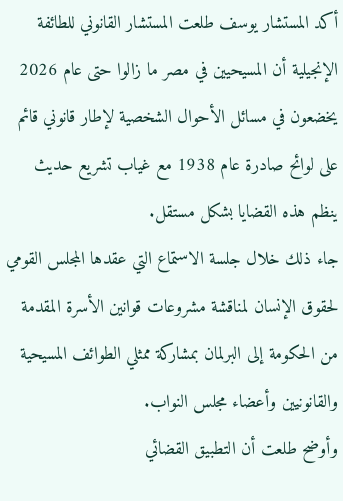أكد المستشار يوسف طلعت المستشار القانوني للطائفة الإنجيلية أن المسيحيين في مصر ما زالوا حتى عام 2026 يخضعون في مسائل الأحوال الشخصية لإطار قانوني قائم على لوائح صادرة عام 1938 مع غياب تشريع حديث ينظم هذه القضايا بشكل مستقل.
جاء ذلك خلال جلسة الاستماع التي عقدها المجلس القومي لحقوق الإنسان لمناقشة مشروعات قوانين الأسرة المقدمة من الحكومة إلى البرلمان بمشاركة ممثلي الطوائف المسيحية والقانونيين وأعضاء مجلس النواب.
وأوضح طلعت أن التطبيق القضائي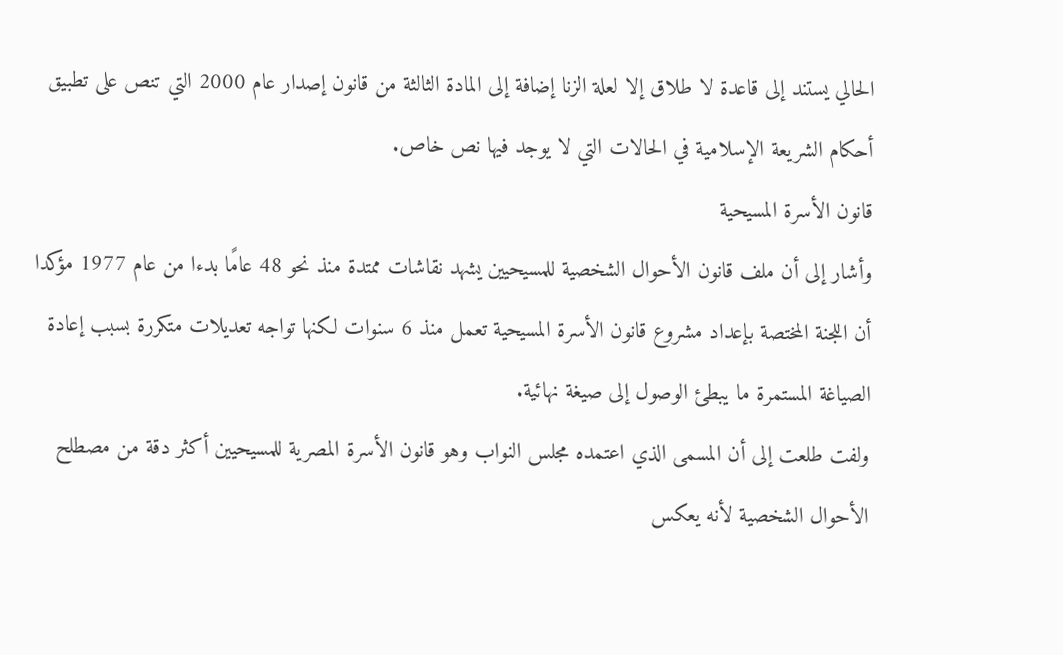الحالي يستند إلى قاعدة لا طلاق إلا لعلة الزنا إضافة إلى المادة الثالثة من قانون إصدار عام 2000 التي تنص على تطبيق أحكام الشريعة الإسلامية في الحالات التي لا يوجد فيها نص خاص.
قانون الأسرة المسيحية
وأشار إلى أن ملف قانون الأحوال الشخصية للمسيحيين يشهد نقاشات ممتدة منذ نحو 48 عامًا بدءا من عام 1977 مؤكدا أن اللجنة المختصة بإعداد مشروع قانون الأسرة المسيحية تعمل منذ 6 سنوات لكنها تواجه تعديلات متكررة بسبب إعادة الصياغة المستمرة ما يبطئ الوصول إلى صيغة نهائية.
ولفت طلعت إلى أن المسمى الذي اعتمده مجلس النواب وهو قانون الأسرة المصرية للمسيحيين أكثر دقة من مصطلح الأحوال الشخصية لأنه يعكس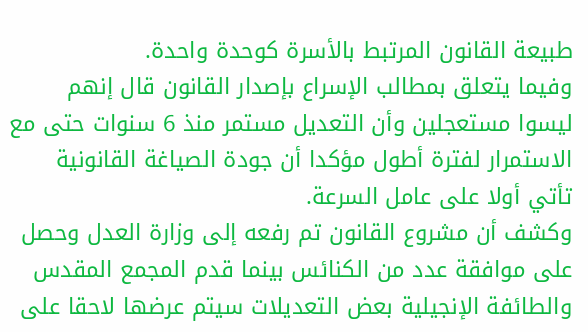طبيعة القانون المرتبط بالأسرة كوحدة واحدة.
وفيما يتعلق بمطالب الإسراع بإصدار القانون قال إنهم ليسوا مستعجلين وأن التعديل مستمر منذ 6 سنوات حتى مع الاستمرار لفترة أطول مؤكدا أن جودة الصياغة القانونية تأتي أولا على عامل السرعة.
وكشف أن مشروع القانون تم رفعه إلى وزارة العدل وحصل على موافقة عدد من الكنائس بينما قدم المجمع المقدس والطائفة الإنجيلية بعض التعديلات سيتم عرضها لاحقا على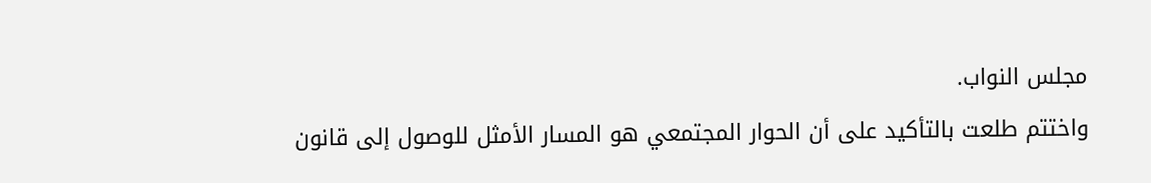مجلس النواب.
واختتم طلعت بالتأكيد على أن الحوار المجتمعي هو المسار الأمثل للوصول إلى قانون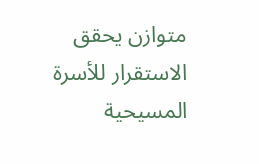متوازن يحقق الاستقرار للأسرة المسيحية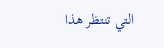التي تنتظر هذا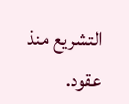التشريع منذ عقود.